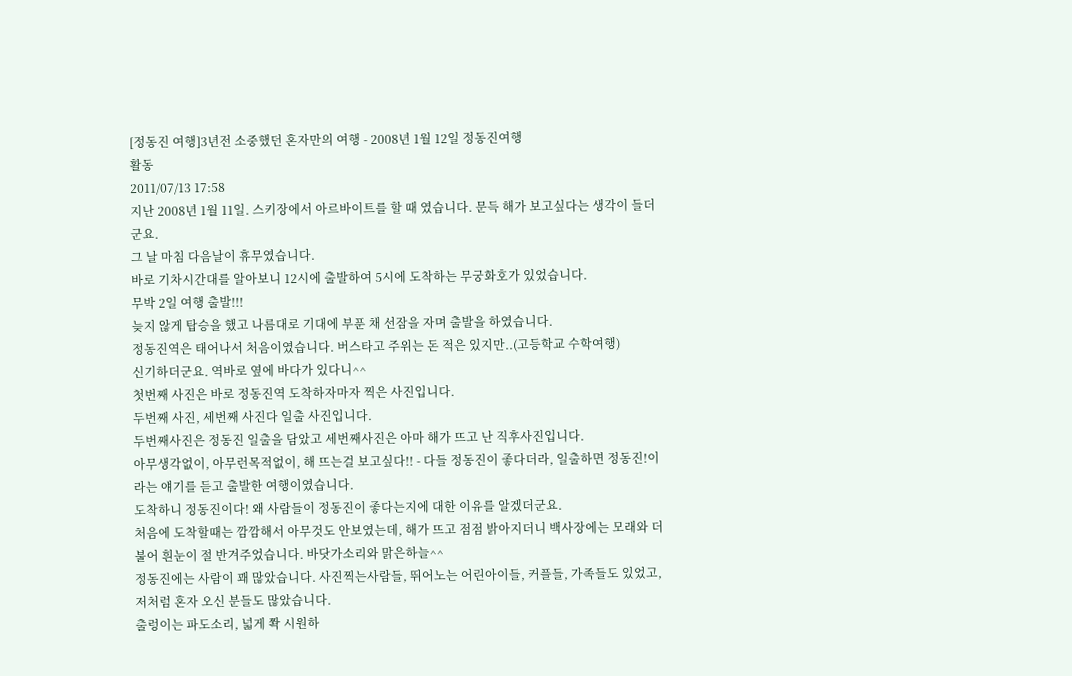[정동진 여행]3년전 소중했던 혼자만의 여행 - 2008년 1월 12일 정동진여행
활동
2011/07/13 17:58
지난 2008년 1월 11일. 스키장에서 아르바이트를 할 때 였습니다. 문득 해가 보고싶다는 생각이 들더군요.
그 날 마침 다음날이 휴무였습니다.
바로 기차시간대를 알아보니 12시에 출발하여 5시에 도착하는 무궁화호가 있었습니다.
무박 2일 여행 출발!!!
늦지 않게 탑승을 했고 나름대로 기대에 부푼 채 선잠을 자며 출발을 하였습니다.
정동진역은 태어나서 처음이였습니다. 버스타고 주위는 돈 적은 있지만..(고등학교 수학여행)
신기하더군요. 역바로 옆에 바다가 있다니^^
첫번째 사진은 바로 정동진역 도착하자마자 찍은 사진입니다.
두번째 사진, 세번째 사진다 일출 사진입니다.
두번째사진은 정동진 일출을 담았고 세번째사진은 아마 해가 뜨고 난 직후사진입니다.
아무생각없이, 아무런목적없이, 해 뜨는걸 보고싶다!! - 다들 정동진이 좋다더라, 일출하면 정동진!이라는 얘기를 듣고 출발한 여행이였습니다.
도착하니 정동진이다! 왜 사람들이 정동진이 좋다는지에 대한 이유를 알겠더군요.
처음에 도착할때는 깜깜해서 아무것도 안보였는데, 해가 뜨고 점점 밝아지더니 백사장에는 모래와 더불어 흰눈이 절 반겨주었습니다. 바닷가소리와 맑은하늘^^
정동진에는 사람이 꽤 많았습니다. 사진찍는사람들, 뛰어노는 어린아이들, 커플들, 가족들도 있었고, 저처럼 혼자 오신 분들도 많았습니다.
출렁이는 파도소리, 넓게 쫙 시원하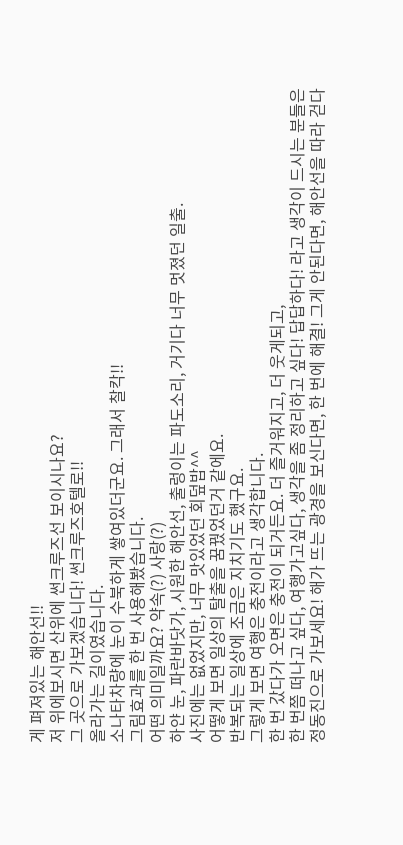게 펴져있는 해안선!!
저 위에보시면 산위에 썬크루즈선 보이시나요?
그 곳으로 가보겠습니다! 썬크루즈호텔로!!
올라가는 길이였습니다.
소나타차량에 눈이 수북하게 쌓여있더군요. 그래서 찰칵!!
그림효과를 한 번 사용해봤습니다.
어떤 의미일까요? 약속(?) 사랑(?)
하얀 눈, 파란바닷가, 시원한 해안선, 출렁이는 파도소리, 거기다 너무 멋졌던 일출.
사진에는 없었지만, 너무 맛있었던 회덮밥^^
어떻게 보면 일상의 탈출을 꿈꿨었던거 같에요.
반복되는 일상에 조금은 지치기도 했구요.
그렇게 보면 여행은 충전이라고 생각합니다.
한 번 갔다가 오면은 충전이 되거든요. 더 즐거워지고, 더 웃게되고,
한 번쯤 떠나고 싶다, 여행가고싶다, 생각을 좀 정리하고 싶다! 답답하다! 라고 생각이 드시는 분들은
정동진으로 가보세요! 해가 뜨는 광경을 보신다면, 한 번에 해결! 그게 안된다면, 해안선을 따라 걷다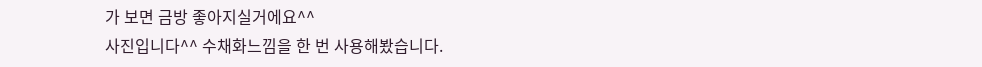가 보면 금방 좋아지실거에요^^
사진입니다^^ 수채화느낌을 한 번 사용해봤습니다.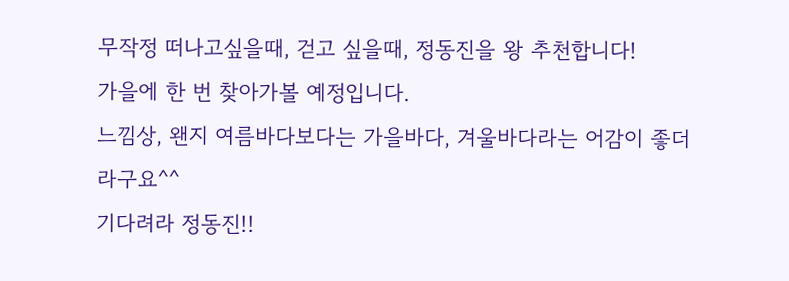무작정 떠나고싶을때, 걷고 싶을때, 정동진을 왕 추천합니다!
가을에 한 번 찾아가볼 예정입니다.
느낌상, 왠지 여름바다보다는 가을바다, 겨울바다라는 어감이 좋더라구요^^
기다려라 정동진!!